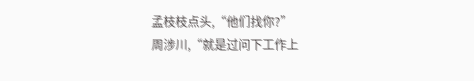孟枝枝点头,“他们找你?”
周涉川,“就是过问下工作上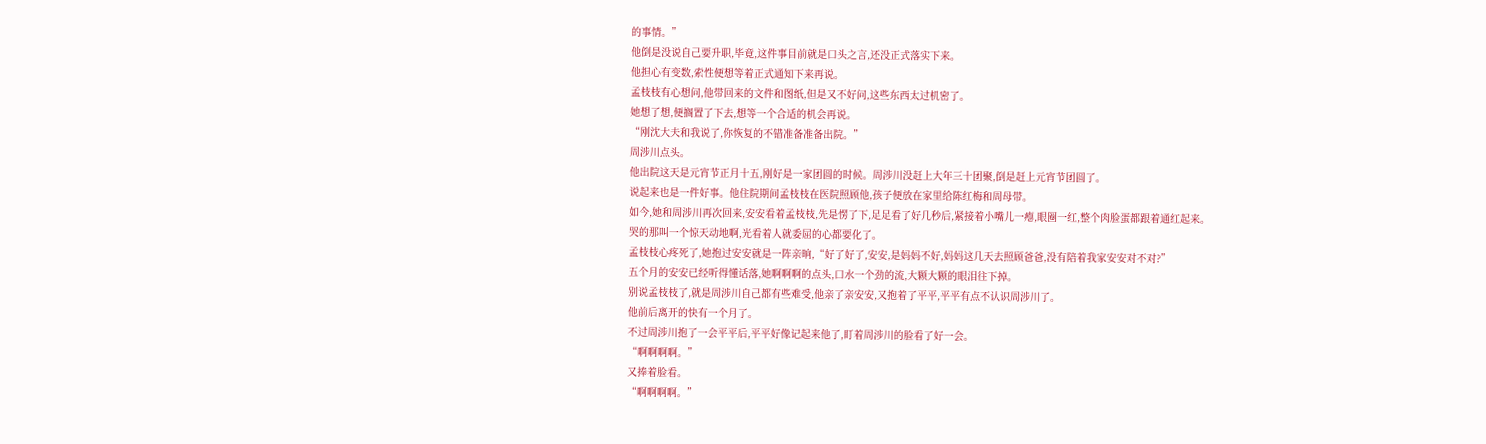的事情。”
他倒是没说自己要升职,毕竟,这件事目前就是口头之言,还没正式落实下来。
他担心有变数,索性便想等着正式通知下来再说。
孟枝枝有心想问,他带回来的文件和图纸,但是又不好问,这些东西太过机密了。
她想了想,便搁置了下去,想等一个合适的机会再说。
“刚沈大夫和我说了,你恢复的不错准备准备出院。”
周涉川点头。
他出院这天是元宵节正月十五,刚好是一家团圆的时候。周涉川没赶上大年三十团聚,倒是赶上元宵节团圆了。
说起来也是一件好事。他住院期间孟枝枝在医院照顾他,孩子便放在家里给陈红梅和周母带。
如今,她和周涉川再次回来,安安看着孟枝枝,先是愣了下,足足看了好几秒后,紧接着小嘴儿一瘪,眼圈一红,整个肉脸蛋都跟着通红起来。
哭的那叫一个惊天动地啊,光看着人就委屈的心都要化了。
孟枝枝心疼死了,她抱过安安就是一阵亲晌,“好了好了,安安,是妈妈不好,妈妈这几天去照顾爸爸,没有陪着我家安安对不对?”
五个月的安安已经听得懂话落,她啊啊啊的点头,口水一个劲的流,大颗大颗的眼泪往下掉。
别说孟枝枝了,就是周涉川自己都有些难受,他亲了亲安安,又抱着了平平,平平有点不认识周涉川了。
他前后离开的快有一个月了。
不过周涉川抱了一会平平后,平平好像记起来他了,盯着周涉川的脸看了好一会。
“啊啊啊啊。”
又捧着脸看。
“啊啊啊啊。”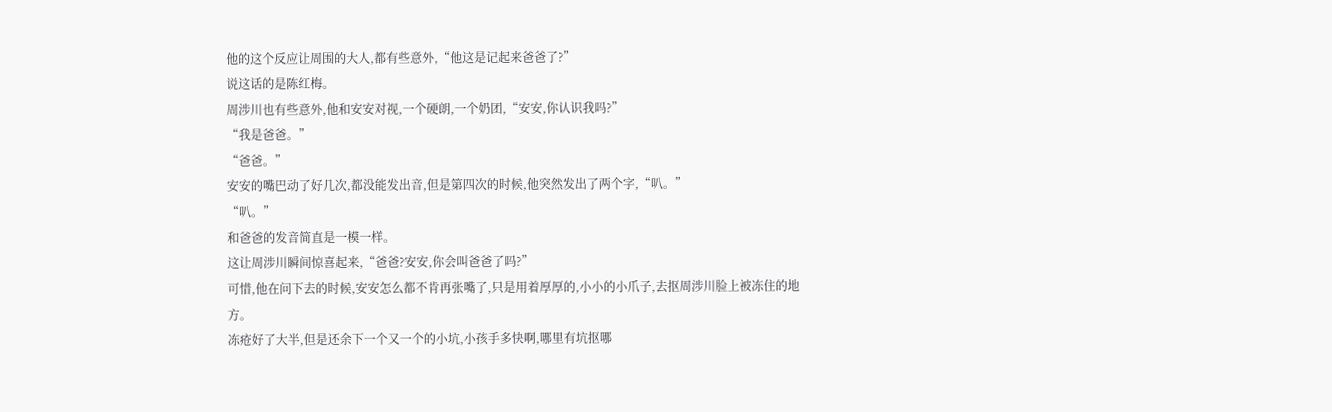他的这个反应让周围的大人,都有些意外,“他这是记起来爸爸了?”
说这话的是陈红梅。
周涉川也有些意外,他和安安对视,一个硬朗,一个奶团,“安安,你认识我吗?”
“我是爸爸。”
“爸爸。”
安安的嘴巴动了好几次,都没能发出音,但是第四次的时候,他突然发出了两个字,“叭。”
“叭。”
和爸爸的发音简直是一模一样。
这让周涉川瞬间惊喜起来,“爸爸?安安,你会叫爸爸了吗?”
可惜,他在问下去的时候,安安怎么都不肯再张嘴了,只是用着厚厚的,小小的小爪子,去抠周涉川脸上被冻住的地方。
冻疮好了大半,但是还余下一个又一个的小坑,小孩手多快啊,哪里有坑抠哪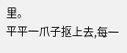里。
平平一爪子抠上去,每一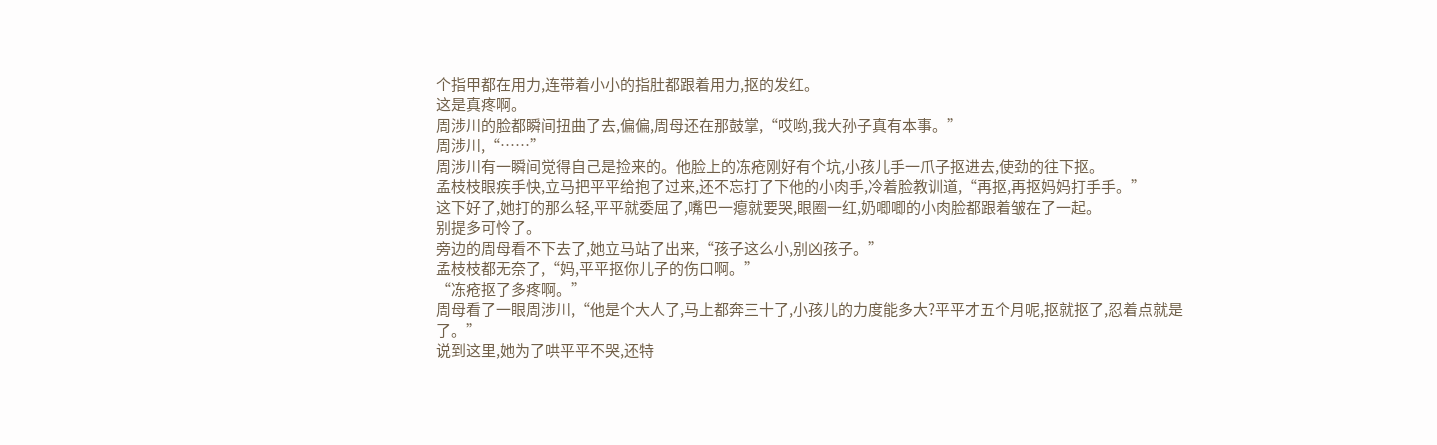个指甲都在用力,连带着小小的指肚都跟着用力,抠的发红。
这是真疼啊。
周涉川的脸都瞬间扭曲了去,偏偏,周母还在那鼓掌,“哎哟,我大孙子真有本事。”
周涉川,“……”
周涉川有一瞬间觉得自己是捡来的。他脸上的冻疮刚好有个坑,小孩儿手一爪子抠进去,使劲的往下抠。
孟枝枝眼疾手快,立马把平平给抱了过来,还不忘打了下他的小肉手,冷着脸教训道,“再抠,再抠妈妈打手手。”
这下好了,她打的那么轻,平平就委屈了,嘴巴一瘪就要哭,眼圈一红,奶唧唧的小肉脸都跟着皱在了一起。
别提多可怜了。
旁边的周母看不下去了,她立马站了出来,“孩子这么小,别凶孩子。”
孟枝枝都无奈了,“妈,平平抠你儿子的伤口啊。”
“冻疮抠了多疼啊。”
周母看了一眼周涉川,“他是个大人了,马上都奔三十了,小孩儿的力度能多大?平平才五个月呢,抠就抠了,忍着点就是了。”
说到这里,她为了哄平平不哭,还特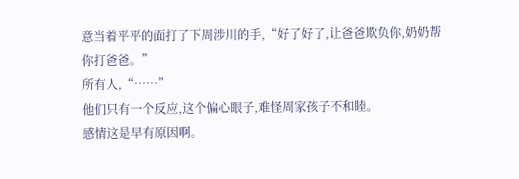意当着平平的面打了下周涉川的手,“好了好了,让爸爸欺负你,奶奶帮你打爸爸。”
所有人,“……”
他们只有一个反应,这个偏心眼子,难怪周家孩子不和睦。
感情这是早有原因啊。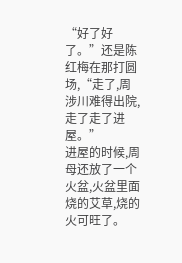“好了好了。”还是陈红梅在那打圆场,“走了,周涉川难得出院,走了走了进屋。”
进屋的时候,周母还放了一个火盆,火盆里面烧的艾草,烧的火可旺了。